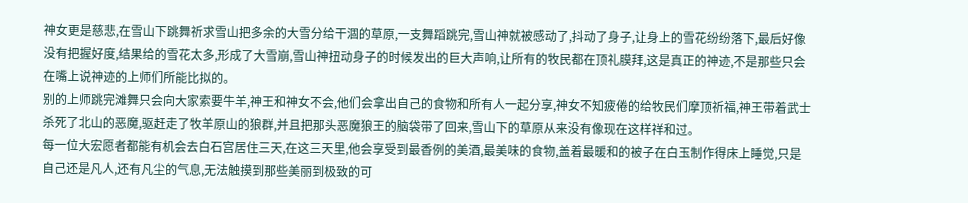神女更是慈悲,在雪山下跳舞祈求雪山把多余的大雪分给干涸的草原,一支舞蹈跳完,雪山神就被感动了,抖动了身子,让身上的雪花纷纷落下,最后好像没有把握好度,结果给的雪花太多,形成了大雪崩,雪山神扭动身子的时候发出的巨大声响,让所有的牧民都在顶礼膜拜,这是真正的神迹,不是那些只会在嘴上说神迹的上师们所能比拟的。
别的上师跳完滩舞只会向大家索要牛羊,神王和神女不会,他们会拿出自己的食物和所有人一起分享,神女不知疲倦的给牧民们摩顶祈福,神王带着武士杀死了北山的恶魔,驱赶走了牧羊原山的狼群,并且把那头恶魔狼王的脑袋带了回来,雪山下的草原从来没有像现在这样祥和过。
每一位大宏愿者都能有机会去白石宫居住三天,在这三天里,他会享受到最香例的美酒,最美味的食物,盖着最暖和的被子在白玉制作得床上睡觉,只是自己还是凡人,还有凡尘的气息,无法触摸到那些美丽到极致的可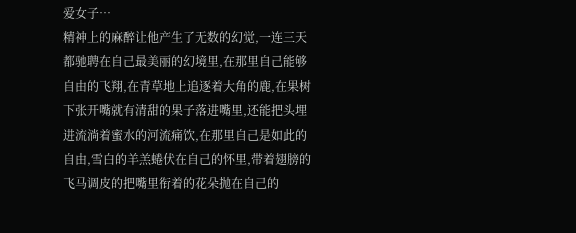爱女子…
精神上的麻醉让他产生了无数的幻觉,一连三天都驰聘在自己最美丽的幻境里,在那里自己能够自由的飞翔,在青草地上追逐着大角的鹿,在果树下张开嘴就有清甜的果子落进嘴里,还能把头埋进流淌着蜜水的河流痛饮,在那里自己是如此的自由,雪白的羊羔蜷伏在自己的怀里,带着翅膀的飞马调皮的把嘴里衔着的花朵抛在自己的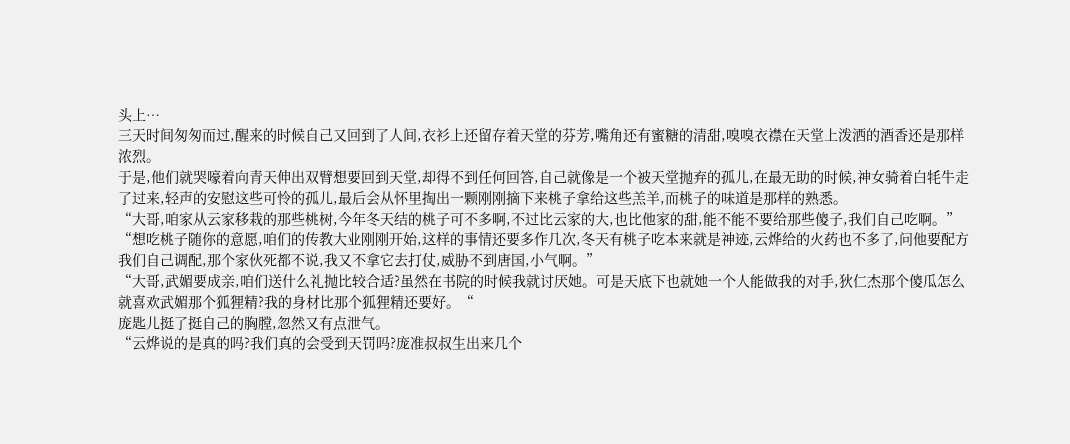头上…
三天时间匆匆而过,醒来的时候自己又回到了人间,衣衫上还留存着天堂的芬芳,嘴角还有蜜糖的清甜,嗅嗅衣襟在天堂上泼洒的酒香还是那样浓烈。
于是,他们就哭嚎着向青天伸出双臂想要回到天堂,却得不到任何回答,自己就像是一个被天堂抛弃的孤儿,在最无助的时候,神女骑着白牦牛走了过来,轻声的安慰这些可怜的孤儿,最后会从怀里掏出一颗刚刚摘下来桃子拿给这些羔羊,而桃子的味道是那样的熟悉。
“大哥,咱家从云家移栽的那些桃树,今年冬天结的桃子可不多啊,不过比云家的大,也比他家的甜,能不能不要给那些傻子,我们自己吃啊。”
“想吃桃子随你的意愿,咱们的传教大业刚刚开始,这样的事情还要多作几次,冬天有桃子吃本来就是神迹,云烨给的火药也不多了,问他要配方我们自己调配,那个家伙死都不说,我又不拿它去打仗,威胁不到唐国,小气啊。”
“大哥,武媚要成亲,咱们送什么礼抛比较合适?虽然在书院的时候我就讨厌她。可是天底下也就她一个人能做我的对手,狄仁杰那个傻瓜怎么就喜欢武媚那个狐狸精?我的身材比那个狐狸精还要好。“
庞匙儿挺了挺自己的胸膛,忽然又有点泄气。
“云烨说的是真的吗?我们真的会受到天罚吗?庞准叔叔生出来几个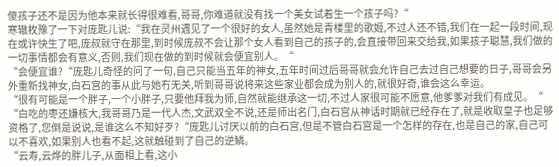傻孩子还不是因为他本来就长得很难看,哥哥,你难道就没有找一个美女试着生一个孩子吗?“
寒辙枚豫了一下对庞匙儿说:“我在灵州遇见了一个很好的女人,虽然她是青楼里的歌姬,不过人还不错,我们在一起一段时间,现在或许快生了吧,庞叔就守在那里,到时候庞叔不会让那个女人看到自己的孩子的,会直接带回来交给我,如果孩子聪慧,我们做的一切事情都会有意义,否则,我们现在做的到时候就会便宜别人。“
“会便宜谁?“庞匙儿奇怪的问了一句,自己只能当五年的神女,五年时间过后哥哥就会允许自己去过自己想要的日子,哥哥会另外重新找神女,白石宫的事从此与她冇无关,听到哥哥说将来这些家业都会成为别人的,就很好奇,谁会这么幸运。
“很有可能是一个胖子,一个小胖子,只要他拜我为师,自然就能继承这一切,不过人家很可能不愿意,他爹爹对我们有成见。“
“白吃的枣还嫌核大,我哥哥乃是一代人杰,文武双全不说,还是师出名门,白石宫从神话时期就已经存在了,就是收取皇子也足够资格了,您倒是说说,是谁这么不知好歹?“庞匙儿讨厌以前的白石宫,但是不管白石宫是一个怎样的存在,也是自己的家,自己可以不喜欢,如果别人也看不起,这就触碰到了自己的逆鳞。
“云寿,云烨的胖儿子,从面相上看,这小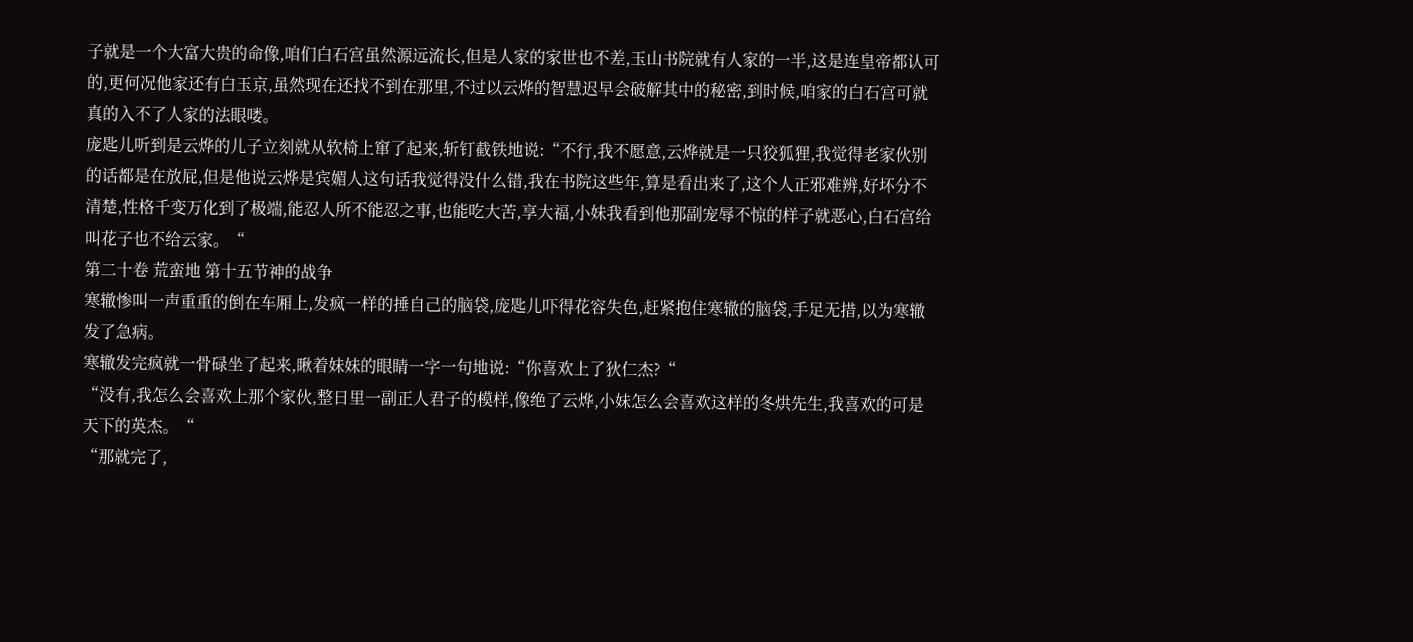子就是一个大富大贵的命像,咱们白石宫虽然源远流长,但是人家的家世也不差,玉山书院就有人家的一半,这是连皇帝都认可的,更何况他家还有白玉京,虽然现在还找不到在那里,不过以云烨的智慧迟早会破解其中的秘密,到时候,咱家的白石宫可就真的入不了人家的法眼喽。
庞匙儿听到是云烨的儿子立刻就从软椅上窜了起来,斩钉截铁地说:“不行,我不愿意,云烨就是一只狡狐狸,我觉得老家伙别的话都是在放屁,但是他说云烨是宾媚人这句话我觉得没什么错,我在书院这些年,算是看出来了,这个人正邪难辨,好坏分不清楚,性格千变万化到了极端,能忍人所不能忍之事,也能吃大苦,享大福,小妹我看到他那副宠辱不惊的样子就恶心,白石宫给叫花子也不给云家。“
第二十卷 荒蛮地 第十五节神的战争
寒辙惨叫一声重重的倒在车厢上,发疯一样的捶自己的脑袋,庞匙儿吓得花容失色,赶紧抱住寒辙的脑袋,手足无措,以为寒辙发了急病。
寒辙发完疯就一骨碌坐了起来,瞅着妹妹的眼睛一字一句地说:“你喜欢上了狄仁杰?“
“没有,我怎么会喜欢上那个家伙,整日里一副正人君子的模样,像绝了云烨,小妹怎么会喜欢这样的冬烘先生,我喜欢的可是天下的英杰。“
“那就完了,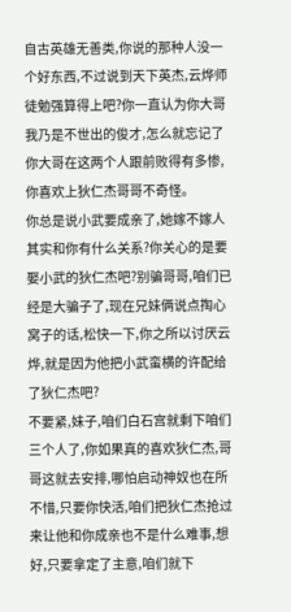自古英雄无善类,你说的那种人没一个好东西,不过说到天下英杰,云烨师徒勉强算得上吧?你一直认为你大哥我乃是不世出的俊才,怎么就忘记了你大哥在这两个人跟前败得有多惨,你喜欢上狄仁杰哥哥不奇怪。
你总是说小武要成亲了,她嫁不嫁人其实和你有什么关系?你关心的是要娶小武的狄仁杰吧?别骗哥哥,咱们已经是大骗子了,现在兄妹俩说点掏心窝子的话,松快一下,你之所以讨厌云烨,就是因为他把小武蛮横的许配给了狄仁杰吧?
不要紧,妹子,咱们白石宫就剩下咱们三个人了,你如果真的喜欢狄仁杰,哥哥这就去安排,哪怕启动神奴也在所不惜,只要你快活,咱们把狄仁杰抢过来让他和你成亲也不是什么难事,想好,只要拿定了主意,咱们就下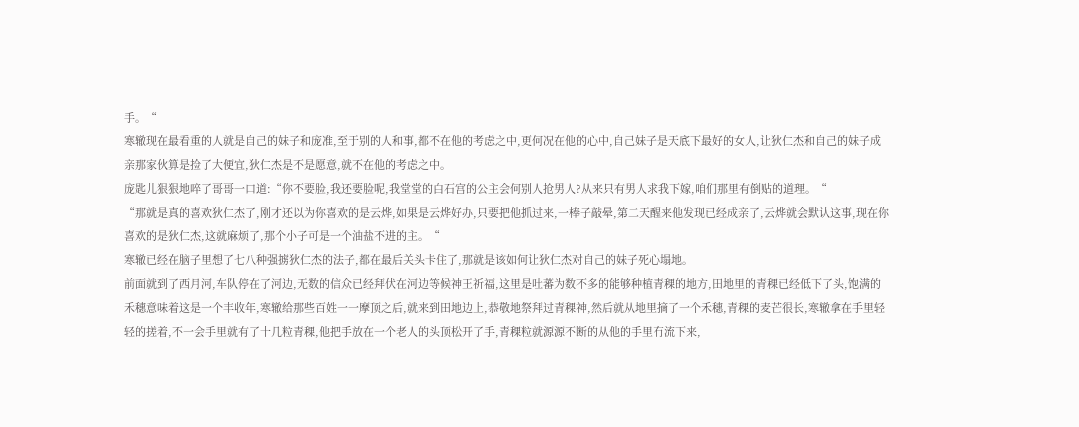手。“
寒辙现在最看重的人就是自己的妹子和庞准,至于别的人和事,都不在他的考虑之中,更何况在他的心中,自己妹子是天底下最好的女人,让狄仁杰和自己的妹子成亲那家伙算是捡了大便宜,狄仁杰是不是愿意,就不在他的考虑之中。
庞匙儿狠狠地啐了哥哥一口道:“你不要脸,我还要脸呢,我堂堂的白石宫的公主会何别人抢男人?从来只有男人求我下嫁,咱们那里有倒贴的道理。“
“那就是真的喜欢狄仁杰了,刚才还以为你喜欢的是云烨,如果是云烨好办,只要把他抓过来,一棒子敲晕,第二天醒来他发现已经成亲了,云烨就会默认这事,现在你喜欢的是狄仁杰,这就麻烦了,那个小子可是一个油盐不进的主。“
寒辙已经在脑子里想了七八种强掳狄仁杰的法子,都在最后关头卡住了,那就是该如何让狄仁杰对自己的妹子死心塌地。
前面就到了西月河,车队停在了河边,无数的信众已经拜伏在河边等候神王祈福,这里是吐蕃为数不多的能够种植青稞的地方,田地里的青稞已经低下了头,饱满的禾穗意味着这是一个丰收年,寒辙给那些百姓一一摩顶之后,就来到田地边上,恭敬地祭拜过青稞神,然后就从地里摘了一个禾穗,青稞的麦芒很长,寒辙拿在手里轻轻的搓着,不一会手里就有了十几粒青稞,他把手放在一个老人的头顶松开了手,青稞粒就源源不断的从他的手里冇流下来,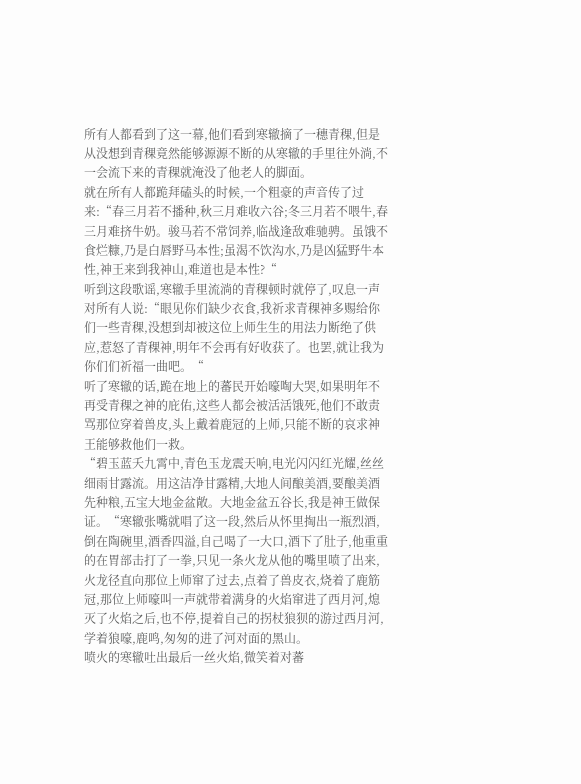所有人都看到了这一幕,他们看到寒辙摘了一穗青稞,但是从没想到青稞竟然能够源源不断的从寒辙的手里往外淌,不一会流下来的青稞就淹没了他老人的脚面。
就在所有人都跪拜磕头的时候,一个粗豪的声音传了过来:“春三月若不播种,秋三月难收六谷;冬三月若不喂牛,春三月难挤牛奶。骏马若不常饲养,临战逢敌难驰骋。虽饿不食烂糠,乃是白唇野马本性;虽渴不饮沟水,乃是凶猛野牛本性,神王来到我神山,难道也是本性?“
听到这段歌谣,寒辙手里流淌的青稞顿时就停了,叹息一声对所有人说:“眼见你们缺少衣食,我祈求青稞神多赐给你们一些青稞,没想到却被这位上师生生的用法力断绝了供应,惹怒了青稞神,明年不会再有好收获了。也罢,就让我为你们们祈福一曲吧。“
听了寒辙的话,跪在地上的蕃民开始嚎啕大哭,如果明年不再受青稞之神的庇佑,这些人都会被活活饿死,他们不敢责骂那位穿着兽皮,头上戴着鹿冠的上师,只能不断的哀求神王能够救他们一救。
“碧玉蓝夭九霄中,青色玉龙震天响,电光闪闪红光耀,丝丝细雨甘露流。用这洁净甘露精,大地人间酿美酒,要酿美酒先种粮,五宝大地金盆敞。大地金盆五谷长,我是神王做保证。“寒辙张嘴就唱了这一段,然后从怀里掏出一瓶烈酒,倒在陶碗里,酒香四溢,自己喝了一大口,酒下了肚子,他重重的在胃部击打了一拳,只见一条火龙从他的嘴里喷了出来,火龙径直向那位上师窜了过去,点着了兽皮衣,烧着了鹿筋冠,那位上师嚎叫一声就带着满身的火焰窜进了西月河,熄灭了火焰之后,也不停,提着自己的拐杖狼狈的游过西月河,学着狼嚎,鹿鸣,匆匆的进了河对面的黑山。
喷火的寒辙吐出最后一丝火焰,微笑着对蕃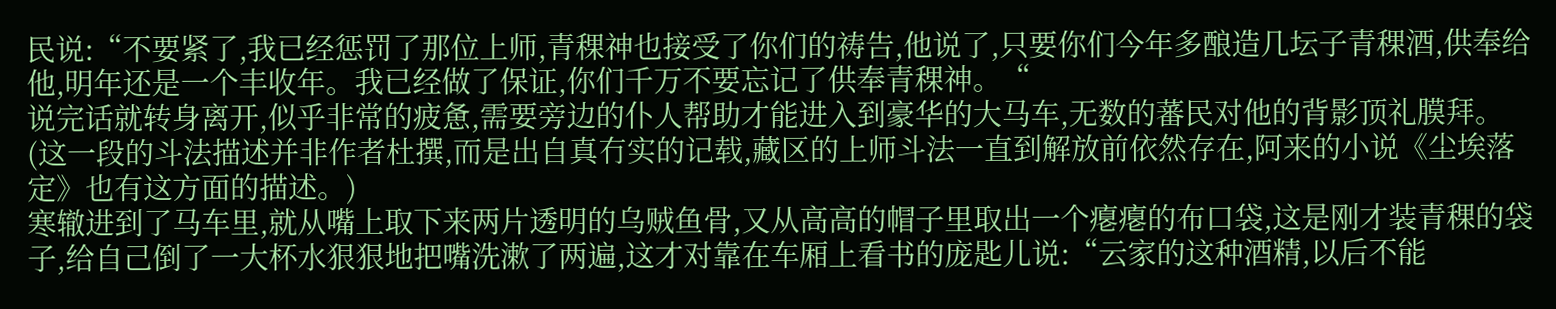民说:“不要紧了,我已经惩罚了那位上师,青稞神也接受了你们的祷告,他说了,只要你们今年多酿造几坛子青稞酒,供奉给他,明年还是一个丰收年。我已经做了保证,你们千万不要忘记了供奉青稞神。“
说完话就转身离开,似乎非常的疲惫,需要旁边的仆人帮助才能进入到豪华的大马车,无数的蕃民对他的背影顶礼膜拜。
(这一段的斗法描述并非作者杜撰,而是出自真冇实的记载,藏区的上师斗法一直到解放前依然存在,阿来的小说《尘埃落定》也有这方面的描述。)
寒辙进到了马车里,就从嘴上取下来两片透明的乌贼鱼骨,又从高高的帽子里取出一个瘪瘪的布口袋,这是刚才装青稞的袋子,给自己倒了一大杯水狠狠地把嘴洗漱了两遍,这才对靠在车厢上看书的庞匙儿说:“云家的这种酒精,以后不能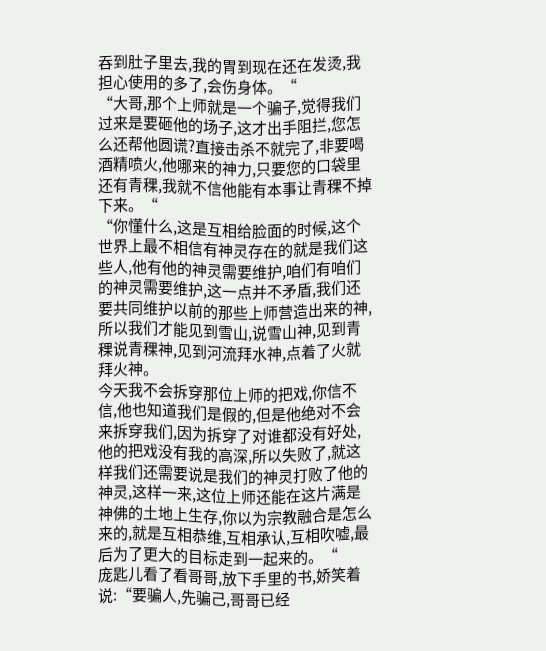吞到肚子里去,我的胃到现在还在发烫,我担心使用的多了,会伤身体。“
“大哥,那个上师就是一个骗子,觉得我们过来是要砸他的场子,这才出手阻拦,您怎么还帮他圆谎?直接击杀不就完了,非要喝酒精喷火,他哪来的神力,只要您的口袋里还有青稞,我就不信他能有本事让青稞不掉下来。“
“你懂什么,这是互相给脸面的时候,这个世界上最不相信有神灵存在的就是我们这些人,他有他的神灵需要维护,咱们有咱们的神灵需要维护,这一点并不矛盾,我们还要共同维护以前的那些上师营造出来的神,所以我们才能见到雪山,说雪山神,见到青稞说青稞神,见到河流拜水神,点着了火就拜火神。
今天我不会拆穿那位上师的把戏,你信不信,他也知道我们是假的,但是他绝对不会来拆穿我们,因为拆穿了对谁都没有好处,他的把戏没有我的高深,所以失败了,就这样我们还需要说是我们的神灵打败了他的神灵,这样一来,这位上师还能在这片满是神佛的土地上生存,你以为宗教融合是怎么来的,就是互相恭维,互相承认,互相吹嘘,最后为了更大的目标走到一起来的。“
庞匙儿看了看哥哥,放下手里的书,娇笑着说:“要骗人,先骗己,哥哥已经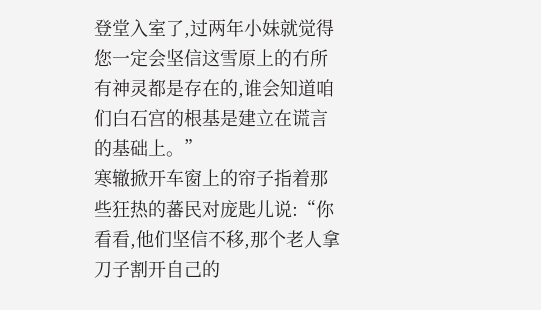登堂入室了,过两年小妹就觉得您一定会坚信这雪原上的冇所有神灵都是存在的,谁会知道咱们白石宫的根基是建立在谎言的基础上。”
寒辙掀开车窗上的帘子指着那些狂热的蕃民对庞匙儿说:“你看看,他们坚信不移,那个老人拿刀子割开自己的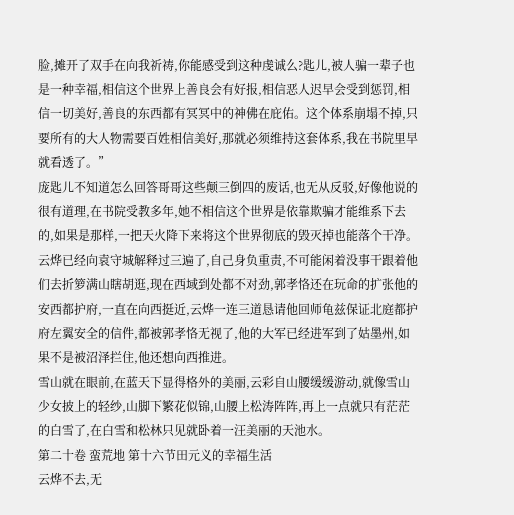脸,摊开了双手在向我祈祷,你能感受到这种虔诚么?匙儿,被人骗一辈子也是一种幸福,相信这个世界上善良会有好报,相信恶人迟早会受到惩罚,相信一切美好,善良的东西都有冥冥中的神佛在庇佑。这个体系崩塌不掉,只要所有的大人物需要百姓相信美好,那就必须维持这套体系,我在书院里早就看透了。”
庞匙儿不知道怎么回答哥哥这些颠三倒四的废话,也无从反驳,好像他说的很有道理,在书院受教多年,她不相信这个世界是依靠欺骗才能维系下去的,如果是那样,一把天火降下来将这个世界彻底的毁灭掉也能落个干净。
云烨已经向袁守城解释过三遍了,自己身负重责,不可能闲着没事干跟着他们去折箩满山瞎胡逛,现在西域到处都不对劲,郭孝恪还在玩命的扩张他的安西都护府,一直在向西挺近,云烨一连三道恳请他回师龟兹保证北庭都护府左翼安全的信件,都被郭孝恪无视了,他的大军已经进军到了姑墨州,如果不是被沼泽拦住,他还想向西推进。
雪山就在眼前,在蓝天下显得格外的美丽,云彩自山腰缓缓游动,就像雪山少女披上的轻纱,山脚下繁花似锦,山腰上松涛阵阵,再上一点就只有茫茫的白雪了,在白雪和松林只见就卧着一汪美丽的天池水。
第二十卷 蛮荒地 第十六节田元义的幸福生活
云烨不去,无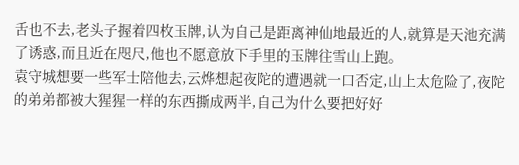舌也不去,老头子握着四枚玉牌,认为自己是距离神仙地最近的人,就算是天池充满了诱惑,而且近在咫尺,他也不愿意放下手里的玉牌往雪山上跑。
袁守城想要一些军士陪他去,云烨想起夜陀的遭遇就一口否定,山上太危险了,夜陀的弟弟都被大猩猩一样的东西撕成两半,自己为什么要把好好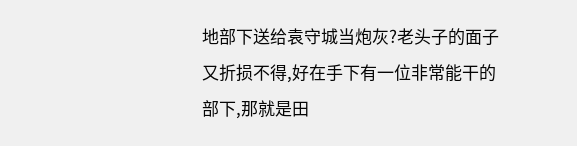地部下送给袁守城当炮灰?老头子的面子又折损不得,好在手下有一位非常能干的部下,那就是田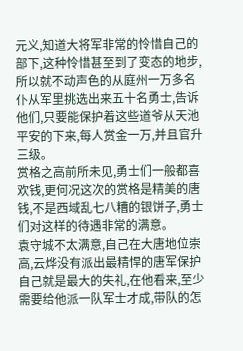元义,知道大将军非常的怜惜自己的部下,这种怜惜甚至到了变态的地步,所以就不动声色的从庭州一万多名仆从军里挑选出来五十名勇士,告诉他们,只要能保护着这些道爷从天池平安的下来,每人赏金一万,并且官升三级。
赏格之高前所未见,勇士们一般都喜欢钱,更何况这次的赏格是精美的唐钱,不是西域乱七八糟的银饼子,勇士们对这样的待遇非常的满意。
袁守城不太满意,自己在大唐地位崇高,云烨没有派出最精悍的唐军保护自己就是最大的失礼,在他看来,至少需要给他派一队军士才成,带队的怎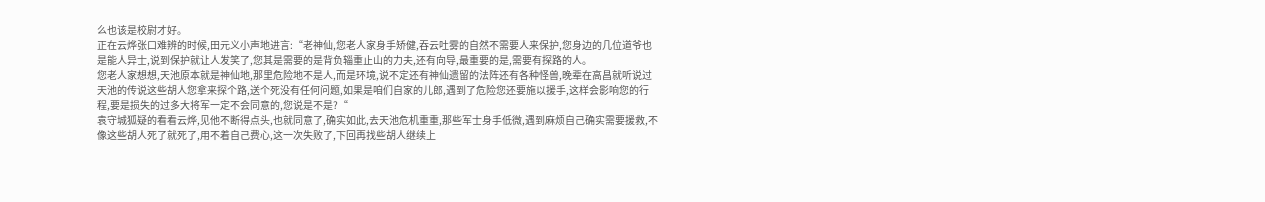么也该是校尉才好。
正在云烨张口难辨的时候,田元义小声地进言:“老神仙,您老人家身手矫健,吞云吐雾的自然不需要人来保护,您身边的几位道爷也是能人异士,说到保护就让人发笑了,您其是需要的是背负辎重止山的力夫,还有向导,最重要的是,需要有探路的人。
您老人家想想,天池原本就是神仙地,那里危险地不是人,而是环境,说不定还有神仙遗留的法阵还有各种怪兽,晚辈在高昌就听说过天池的传说这些胡人您拿来探个路,送个死没有任何问题,如果是咱们自家的儿郎,遇到了危险您还要施以援手,这样会影响您的行程,要是损失的过多大将军一定不会同意的,您说是不是?“
袁守城狐疑的看看云烨,见他不断得点头,也就同意了,确实如此,去天池危机重重,那些军士身手低微,遇到麻烦自己确实需要援救,不像这些胡人死了就死了,用不着自己费心,这一次失败了,下回再找些胡人继续上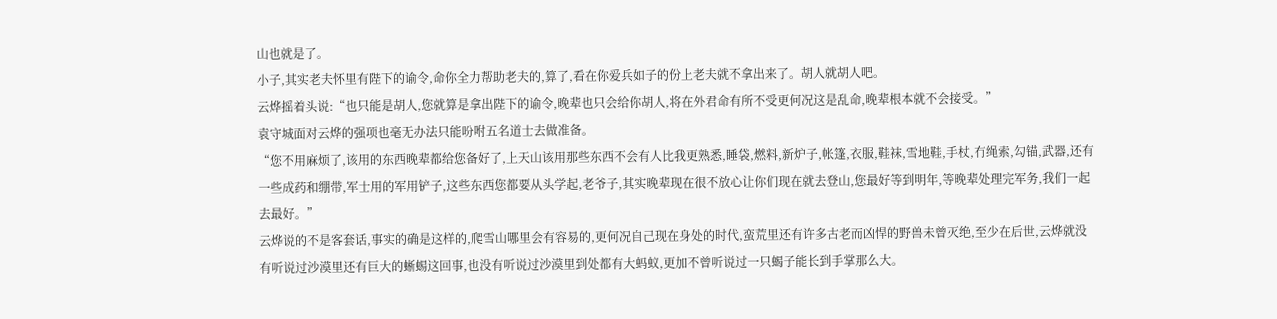山也就是了。
小子,其实老夫怀里有陛下的谕令,命你全力帮助老夫的,算了,看在你爱兵如子的份上老夫就不拿出来了。胡人就胡人吧。
云烨摇着头说:“也只能是胡人,您就算是拿出陛下的谕令,晚辈也只会给你胡人,将在外君命有所不受更何况这是乱命,晚辈根本就不会接受。”
袁守城面对云烨的强项也毫无办法只能吩咐五名道士去做准备。
“您不用麻烦了,该用的东西晚辈都给您备好了,上天山该用那些东西不会有人比我更熟悉,睡袋,燃料,新炉子,帐篷,衣服,鞋袜,雪地鞋,手杖,冇绳索,勾锚,武器,还有一些成药和绷带,军士用的军用铲子,这些东西您都要从头学起,老爷子,其实晚辈现在很不放心让你们现在就去登山,您最好等到明年,等晚辈处理完军务,我们一起去最好。”
云烨说的不是客套话,事实的确是这样的,爬雪山哪里会有容易的,更何况自己现在身处的时代,蛮荒里还有许多古老而凶悍的野兽未曾灭绝,至少在后世,云烨就没有听说过沙漠里还有巨大的蜥蜴这回事,也没有听说过沙漠里到处都有大蚂蚁,更加不曾听说过一只蝎子能长到手掌那么大。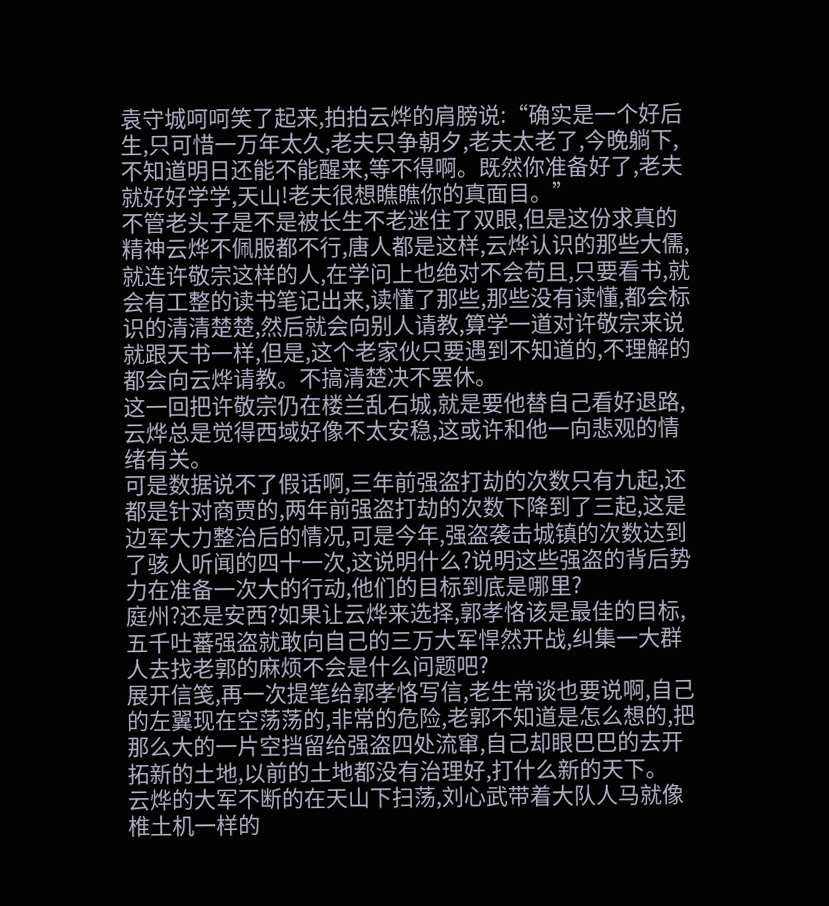袁守城呵呵笑了起来,拍拍云烨的肩膀说:“确实是一个好后生,只可惜一万年太久,老夫只争朝夕,老夫太老了,今晚躺下,不知道明日还能不能醒来,等不得啊。既然你准备好了,老夫就好好学学,天山!老夫很想瞧瞧你的真面目。”
不管老头子是不是被长生不老迷住了双眼,但是这份求真的精神云烨不佩服都不行,唐人都是这样,云烨认识的那些大儒,就连许敬宗这样的人,在学问上也绝对不会苟且,只要看书,就会有工整的读书笔记出来,读懂了那些,那些没有读懂,都会标识的清清楚楚,然后就会向别人请教,算学一道对许敬宗来说就跟天书一样,但是,这个老家伙只要遇到不知道的,不理解的都会向云烨请教。不搞清楚决不罢休。
这一回把许敬宗仍在楼兰乱石城,就是要他替自己看好退路,云烨总是觉得西域好像不太安稳,这或许和他一向悲观的情绪有关。
可是数据说不了假话啊,三年前强盗打劫的次数只有九起,还都是针对商贾的,两年前强盗打劫的次数下降到了三起,这是边军大力整治后的情况,可是今年,强盗袭击城镇的次数达到了骇人听闻的四十一次,这说明什么?说明这些强盗的背后势力在准备一次大的行动,他们的目标到底是哪里?
庭州?还是安西?如果让云烨来选择,郭孝恪该是最佳的目标,五千吐蕃强盗就敢向自己的三万大军悍然开战,纠集一大群人去找老郭的麻烦不会是什么问题吧?
展开信笺,再一次提笔给郭孝恪写信,老生常谈也要说啊,自己的左翼现在空荡荡的,非常的危险,老郭不知道是怎么想的,把那么大的一片空挡留给强盗四处流窜,自己却眼巴巴的去开拓新的土地,以前的土地都没有治理好,打什么新的天下。
云烨的大军不断的在天山下扫荡,刘心武带着大队人马就像椎土机一样的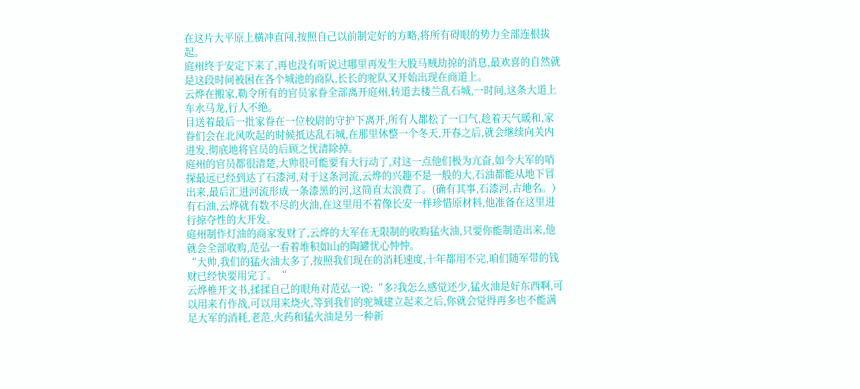在这片大平原上横冲直闯,按照自己以前制定好的方略,将所有碍眼的势力全部连根拔起。
庭州终于安定下来了,再也没有听说过哪里再发生大股马贼劫掠的消息,最欢喜的自然就是这段时间被困在各个城池的商队,长长的驼队又开始出现在商道上。
云烨在搬家,勒令所有的官员家眷全部离开庭州,转道去楼兰乱石城,一时间,这条大道上车水马龙,行人不绝。
目送着最后一批家眷在一位校尉的守护下离开,所有人都松了一口气,趁着天气暖和,家眷们会在北风吹起的时候抵达乱石城,在那里休整一个冬天,开春之后,就会继续向关内进发,彻底地将官员的后顾之忧清除掉。
庭州的官员都很清楚,大帅很可能要有大行动了,对这一点他们极为亢奋,如今大军的哨探最远已经到达了石漆河,对于这条河流,云烨的兴趣不是一般的大,石油都能从地下冒出来,最后汇进河流形成一条漆黑的河,这简直太浪费了。(确有其事,石漆河,古地名。)
有石油,云烨就有数不尽的火油,在这里用不着像长安一样珍惜原材料,他准备在这里进行掠夺性的大开发。
庭州制作灯油的商家发财了,云烨的大军在无限制的收购猛火油,只要你能制造出来,他就会全部收购,范弘一看着堆积如山的陶罐忧心忡忡。
“大帅,我们的猛火油太多了,按照我们现在的消耗速度,十年都用不完,咱们随军带的钱财已经快要用完了。“
云烨椎开文书,揉揉自己的眼角对范弘一说:“多?我怎么感觉还少,猛火油是好东西啊,可以用来冇作战,可以用来烧火,等到我们的驼城建立起来之后,你就会觉得再多也不能满足大军的消耗,老范,火药和猛火油是另一种新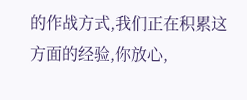的作战方式,我们正在积累这方面的经验,你放心,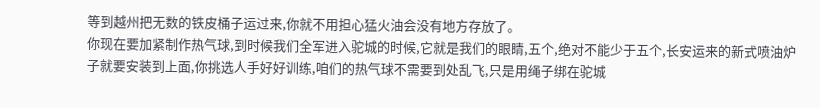等到越州把无数的铁皮桶子运过来,你就不用担心猛火油会没有地方存放了。
你现在要加紧制作热气球,到时候我们全军进入驼城的时候,它就是我们的眼睛,五个,绝对不能少于五个,长安运来的新式喷油炉子就要安装到上面,你挑选人手好好训练,咱们的热气球不需要到处乱飞,只是用绳子绑在驼城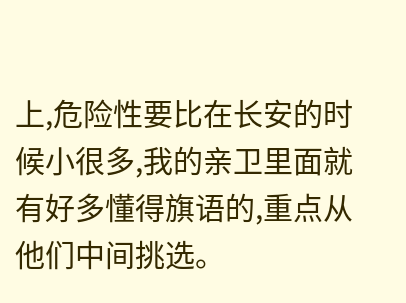上,危险性要比在长安的时候小很多,我的亲卫里面就有好多懂得旗语的,重点从他们中间挑选。